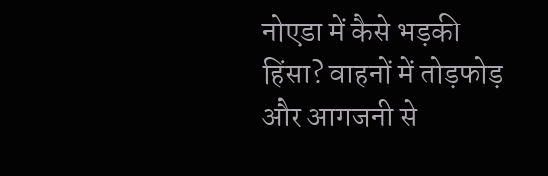नोएडा में कैसे भड़की हिंसा? वाहनों में तोड़फोड़ और आगजनी से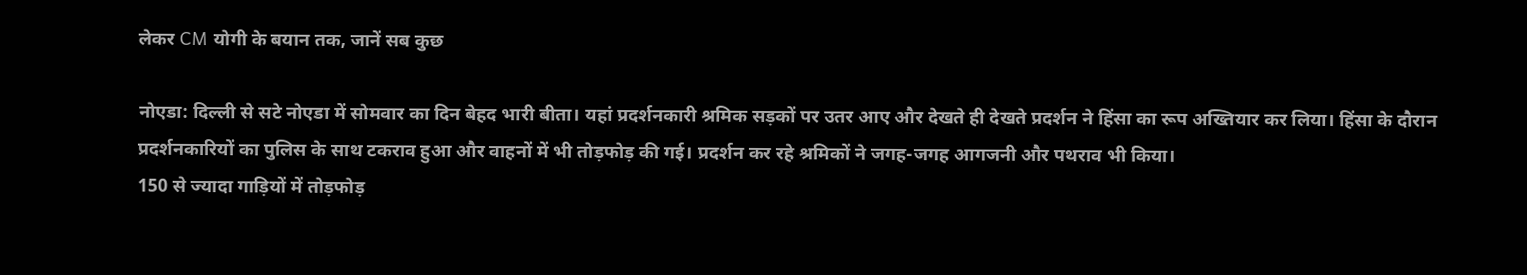लेकर CM योगी के बयान तक, जानें सब कुछ

नोएडा: दिल्ली से सटे नोएडा में सोमवार का दिन बेहद भारी बीता। यहां प्रदर्शनकारी श्रमिक सड़कों पर उतर आए और देखते ही देखते प्रदर्शन ने हिंसा का रूप अख्तियार कर लिया। हिंसा के दौरान प्रदर्शनकारियों का पुलिस के साथ टकराव हुआ और वाहनों में भी तोड़फोड़ की गई। प्रदर्शन कर रहे श्रमिकों ने जगह-जगह आगजनी और पथराव भी किया।
150 से ज्यादा गाड़ियों में तोड़फोड़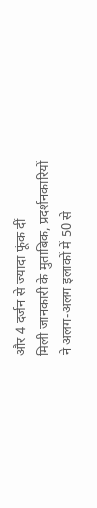और 4 दर्जन से ज्यादा फूंक दीं
मिली जानकारी के मुताबिक, प्रदर्शनकारियों ने अलग-अलग इलाकों में 50 से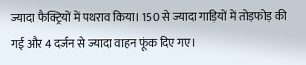ज्यादा फैक्ट्रियों में पथराव किया। 150 से ज्यादा गाड़ियों में तोड़फोड़ की गई और 4 दर्जन से ज्यादा वाहन फूंक दिए गए।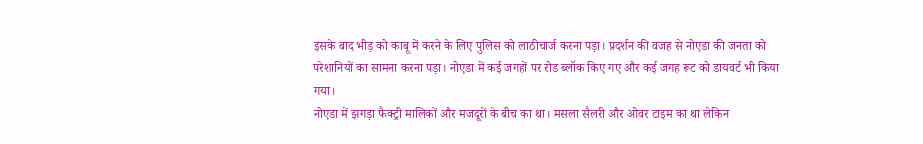इसके बाद भीड़ को काबू में करने के लिए पुलिस को लाठीचार्ज करना पड़ा। प्रदर्शन की वजह से नोएडा की जनता को परेशानियों का सामना करना पड़ा। नोएडा में कई जगहों पर रोड ब्लॉक किए गए और कई जगह रूट को डायवर्ट भी किया गया।
नोएडा में झगड़ा फैक्ट्री मालिकों और मजदूरों के बीच का था। मसला सैलरी और ओवर टाइम का था लेकिन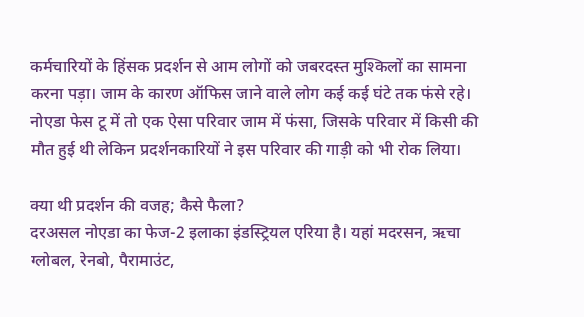कर्मचारियों के हिंसक प्रदर्शन से आम लोगों को जबरदस्त मुश्किलों का सामना करना पड़ा। जाम के कारण ऑफिस जाने वाले लोग कई कई घंटे तक फंसे रहे। नोएडा फेस टू में तो एक ऐसा परिवार जाम में फंसा, जिसके परिवार में किसी की मौत हुई थी लेकिन प्रदर्शनकारियों ने इस परिवार की गाड़ी को भी रोक लिया।

क्या थी प्रदर्शन की वजह; कैसे फैला?
दरअसल नोएडा का फेज-2 इलाका इंडस्ट्रियल एरिया है। यहां मदरसन, ऋचा ग्लोबल, रेनबो, पैरामाउंट,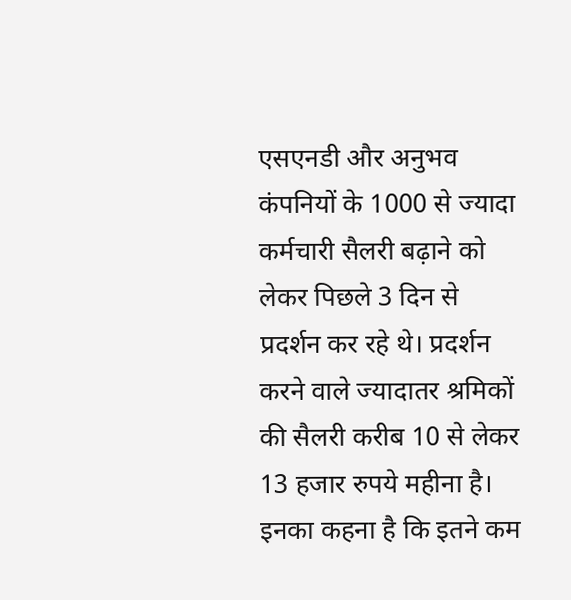एसएनडी और अनुभव कंपनियों के 1000 से ज्यादा कर्मचारी सैलरी बढ़ाने को लेकर पिछले 3 दिन से प्रदर्शन कर रहे थे। प्रदर्शन करने वाले ज्यादातर श्रमिकों की सैलरी करीब 10 से लेकर 13 हजार रुपये महीना है।
इनका कहना है कि इतने कम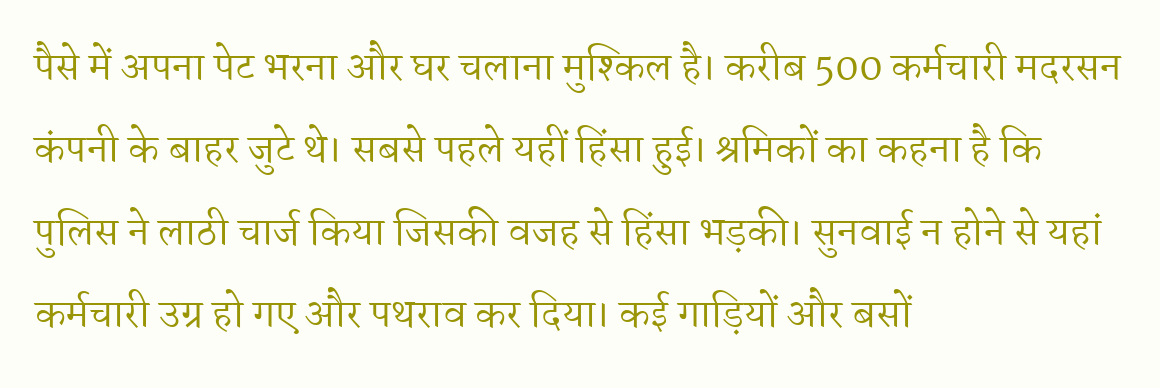पैसे में अपना पेट भरना और घर चलाना मुश्किल है। करीब 500 कर्मचारी मदरसन कंपनी के बाहर जुटे थे। सबसे पहले यहीं हिंसा हुई। श्रमिकों का कहना है कि पुलिस ने लाठी चार्ज किया जिसकी वजह से हिंसा भड़की। सुनवाई न होने से यहां कर्मचारी उग्र हो गए और पथराव कर दिया। कई गाड़ियों और बसों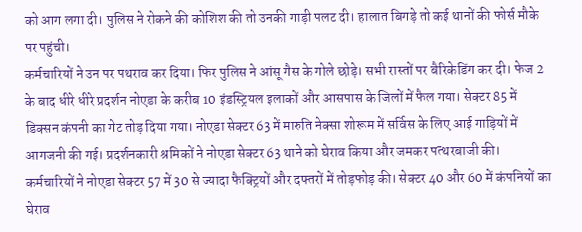को आग लगा दी। पुलिस ने रोकने की कोशिश की तो उनकी गाड़ी पलट दी। हालात बिगड़े तो कई थानों की फोर्स मौके पर पहुंची।
कर्मचारियों ने उन पर पथराव कर दिया। फिर पुलिस ने आंसू गैस के गोले छोड़े। सभी रास्तों पर बैरिकेडिंग कर दी। फेज 2 के बाद धीरे धीरे प्रदर्शन नोएडा के करीब 10 इंडस्ट्रियल इलाकों और आसपास के जिलों में फैल गया। सेक्टर 85 में डिक्सन कंपनी का गेट तोड़ दिया गया। नोएडा सेक्टर 63 में मारुति नेक्सा शोरूम में सर्विस के लिए आई गाड़ियों में आगजनी की गई। प्रदर्शनकारी श्रमिकों ने नोएडा सेक्टर 63 थाने को घेराव किया और जमकर पत्थरबाजी की।
कर्मचारियों ने नोएडा सेक्टर 57 में 30 से ज्यादा फैक्ट्रियों और दफ्तरों में तोड़फोड़ की। सेक्टर 40 और 60 में कंपनियों का घेराव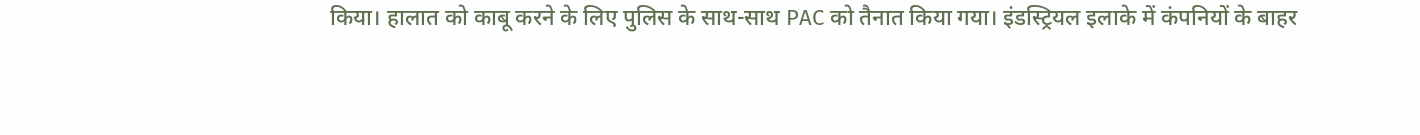किया। हालात को काबू करने के लिए पुलिस के साथ-साथ PAC को तैनात किया गया। इंडस्ट्रियल इलाके में कंपनियों के बाहर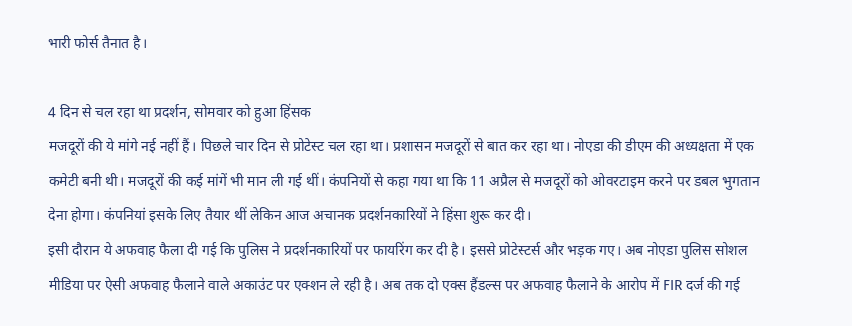भारी फोर्स तैनात है।

4 दिन से चल रहा था प्रदर्शन, सोमवार को हुआ हिंसक
मजदूरों की ये मांगे नई नहीं हैं। पिछले चार दिन से प्रोटेस्ट चल रहा था। प्रशासन मजदूरों से बात कर रहा था। नोएडा की डीएम की अध्यक्षता में एक कमेटी बनी थी। मजदूरों की कई मांगें भी मान ली गई थीं। कंपनियों से कहा गया था कि 11 अप्रैल से मजदूरों को ओवरटाइम करने पर डबल भुगतान देना होगा। कंपनियां इसके लिए तैयार थीं लेकिन आज अचानक प्रदर्शनकारियों ने हिंसा शुरू कर दी।
इसी दौरान ये अफवाह फैला दी गई कि पुलिस ने प्रदर्शनकारियों पर फायरिंग कर दी है। इससे प्रोटेस्टर्स और भड़क गए। अब नोएडा पुलिस सोशल मीडिया पर ऐसी अफवाह फैलाने वाले अकाउंट पर एक्शन ले रही है। अब तक दो एक्स हैंडल्स पर अफवाह फैलाने के आरोप में FIR दर्ज की गई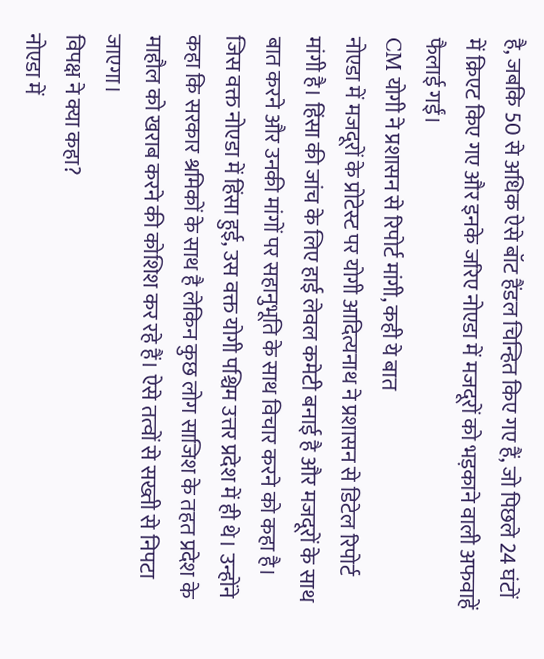है, जबकि 50 से अधिक ऐसे बॉट हैंडल चिन्हित किए गए हैं, जो पिछले 24 घंटों में क्रिएट किए गए और इनके जरिए नोएडा में मजदूरों को भड़काने वाली अफवाहें फैलाई गईं।
CM योगी ने प्रशासन से रिपोर्ट मांगी, कही ये बात
नोएडा में मजदूरों के प्रोटेस्ट पर योगी आदित्यनाथ ने प्रशासन से डिटेल रिपोर्ट मांगी है। हिंसा की जांच के लिए हाई लेवल कमेटी बनाई है और मजदूरों के साथ बात करने और उनकी मांगों पर सहानुभूति के साथ विचार करने को कहा है। जिस वक्त नोएडा में हिंसा हुई, उस वक्त योगी पश्चिम उत्तर प्रदेश में ही थे। उन्होंने कहा कि सरकार श्रमिकों के साथ है लेकिन कुछ लोग साजिश के तहत प्रदेश के माहौल को खराब करने की कोशिश कर रहे हैं। ऐसे तत्वों से सख्ती से निपटा जाएगा।
विपक्ष ने क्या कहा?
नोएडा में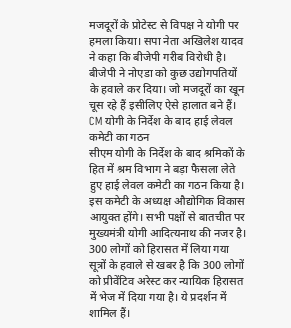मजदूरों के प्रोटेस्ट से विपक्ष ने योगी पर हमला किया। सपा नेता अखिलेश यादव ने कहा कि बीजेपी गरीब विरोधी है। बीजेपी ने नोएडा को कुछ उद्योगपतियों के हवाले कर दिया। जो मजदूरों का खून चूस रहे हैं इसीलिए ऐसे हालात बने हैं।
CM योगी के निर्देश के बाद हाई लेवल कमेटी का गठन
सीएम योगी के निर्देश के बाद श्रमिकों के हित में श्रम विभाग ने बड़ा फैसला लेते हुए हाई लेवल कमेटी का गठन किया है। इस कमेटी के अध्यक्ष औद्योगिक विकास आयुक्त होंगे। सभी पक्षों से बातचीत पर मुख्यमंत्री योगी आदित्यनाथ की नजर है।
300 लोगों को हिरासत में लिया गया
सूत्रों के हवाले से खबर है कि 300 लोगों को प्रीवेंटिव अरेस्ट कर न्यायिक हिरासत में भेज में दिया गया है। ये प्रदर्शन में शामिल हैं।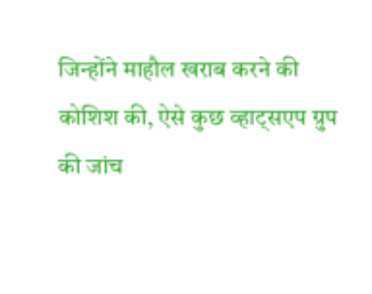जिन्होंने माहौल खराब करने की कोशिश की, ऐसे कुछ व्हाट्सएप ग्रुप की जांच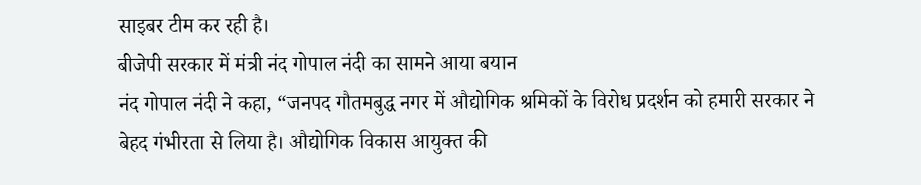साइबर टीम कर रही है।
बीजेपी सरकार में मंत्री नंद गोपाल नंदी का सामने आया बयान
नंद गोपाल नंदी ने कहा, “जनपद गौतमबुद्ध नगर में औद्योगिक श्रमिकों के विरोध प्रदर्शन को हमारी सरकार ने बेहद गंभीरता से लिया है। औद्योगिक विकास आयुक्त की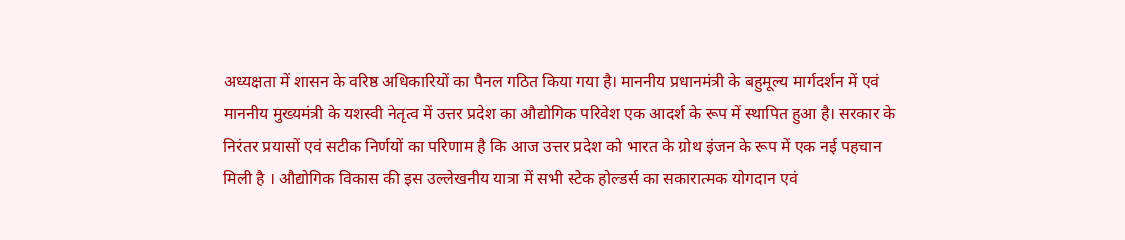अध्यक्षता में शासन के वरिष्ठ अधिकारियों का पैनल गठित किया गया है। माननीय प्रधानमंत्री के बहुमूल्य मार्गदर्शन में एवं माननीय मुख्यमंत्री के यशस्वी नेतृत्व में उत्तर प्रदेश का औद्योगिक परिवेश एक आदर्श के रूप में स्थापित हुआ है। सरकार के निरंतर प्रयासों एवं सटीक निर्णयों का परिणाम है कि आज उत्तर प्रदेश को भारत के ग्रोथ इंजन के रूप में एक नई पहचान मिली है । औद्योगिक विकास की इस उल्लेखनीय यात्रा में सभी स्टेक होल्डर्स का सकारात्मक योगदान एवं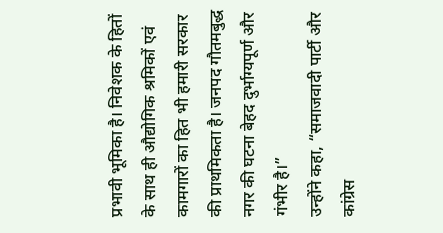प्रभावी भूमिका है। निवेशक के हितों के साथ ही औद्योगिक श्रमिकों एवं कामगारों का हित भी हमारी सरकार की प्राथमिकता है। जनपद गौतमबुद्ध नगर की घटना बेहद दुर्भाग्यपूर्ण और गंभीर है।”
उन्होंने कहा, “समाजवादी पार्टी और कांग्रेस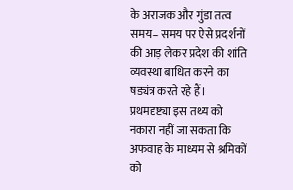के अराजक और गुंडा तत्व समय– समय पर ऐसे प्रदर्शनों की आड़ लेकर प्रदेश की शांति व्यवस्था बाधित करने का षड्यंत्र करते रहे हैं। प्रथमदृष्ट्या इस तथ्य को नकारा नहीं जा सकता कि अफवाह के माध्यम से श्रमिकों को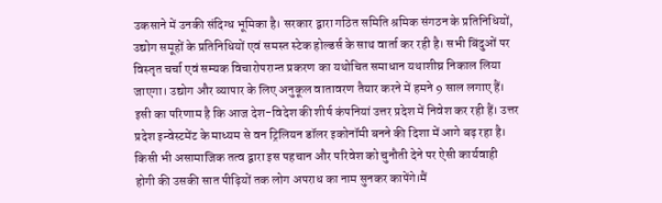उकसाने में उनकी संदिग्ध भूमिका है। सरकार द्वारा गठित समिति श्रमिक संगठन के प्रतिनिधियों, उद्योग समूहों के प्रतिनिधियों एवं समस्त स्टेक होल्डर्स के साथ वार्ता कर रही है। सभी बिंदुओं पर विस्तृत चर्चा एवं सम्यक विचारोपरान्त प्रकरण का यथोचित समाधान यथाशीघ्र निकाल लिया जाएगा। उद्योग और व्यापार के लिए अनुकूल वातावरण तैयार करने में हमने 9 साल लगाए हैं। इसी का परिणाम है कि आज देश-विदेश की शीर्ष कंपनियां उत्तर प्रदेश में निवेश कर रही हैं। उत्तर प्रदेश इन्वेस्टमेंट के माध्यम से वन ट्रिलियन डॉलर इकोनॉमी बनने की दिशा में आगे बढ़ रहा है। किसी भी असामाजिक तत्व द्वारा इस पहचान और परिवेश को चुनौती देने पर ऐसी कार्यवाही होगी की उसकी सात पीढ़ियों तक लोग अपराध का नाम सुनकर कापेंगे।मैं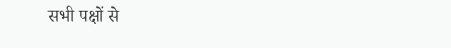सभी पक्षों से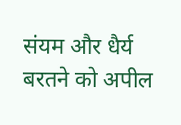संयम और धैर्य बरतने को अपील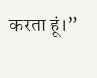करता हूं।”